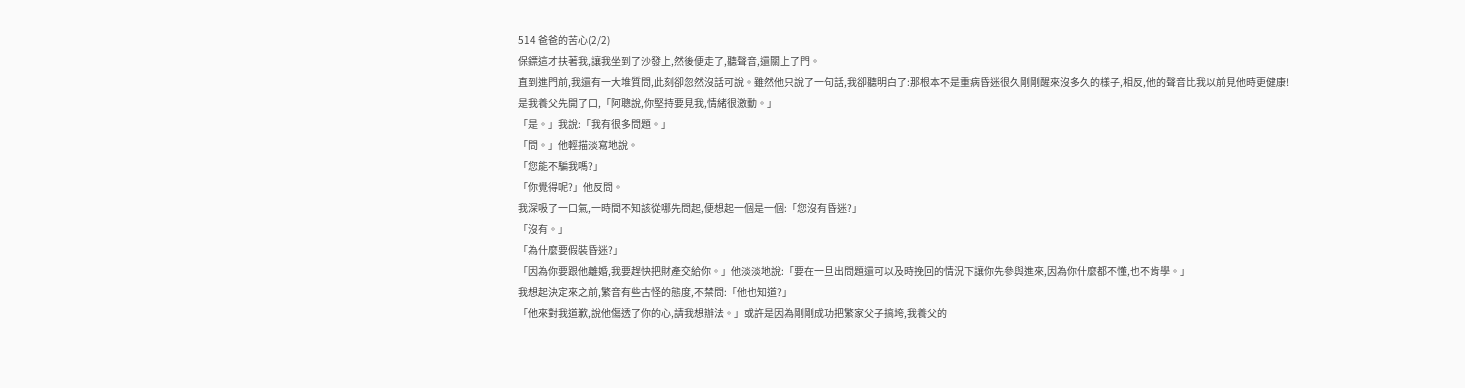514 爸爸的苦心(2/2)
保鏢這才扶著我,讓我坐到了沙發上,然後便走了,聽聲音,還關上了門。
直到進門前,我還有一大堆質問,此刻卻忽然沒話可說。雖然他只說了一句話,我卻聽明白了:那根本不是重病昏迷很久剛剛醒來沒多久的樣子,相反,他的聲音比我以前見他時更健康!
是我養父先開了口,「阿聰說,你堅持要見我,情緒很激動。」
「是。」我說:「我有很多問題。」
「問。」他輕描淡寫地說。
「您能不騙我嗎?」
「你覺得呢?」他反問。
我深吸了一口氣,一時間不知該從哪先問起,便想起一個是一個:「您沒有昏迷?」
「沒有。」
「為什麼要假裝昏迷?」
「因為你要跟他離婚,我要趕快把財產交給你。」他淡淡地說:「要在一旦出問題還可以及時挽回的情況下讓你先參與進來,因為你什麼都不懂,也不肯學。」
我想起決定來之前,繁音有些古怪的態度,不禁問:「他也知道?」
「他來對我道歉,說他傷透了你的心,請我想辦法。」或許是因為剛剛成功把繁家父子搞垮,我養父的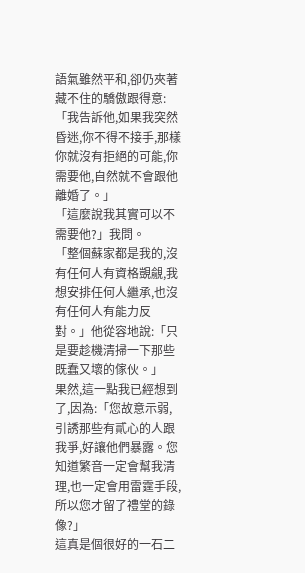語氣雖然平和,卻仍夾著藏不住的驕傲跟得意:「我告訴他,如果我突然昏迷,你不得不接手,那樣你就沒有拒絕的可能,你需要他,自然就不會跟他離婚了。」
「這麼說我其實可以不需要他?」我問。
「整個蘇家都是我的,沒有任何人有資格覬覦,我想安排任何人繼承,也沒有任何人有能力反對。」他從容地說:「只是要趁機清掃一下那些既蠢又壞的傢伙。」
果然,這一點我已經想到了,因為:「您故意示弱,引誘那些有貳心的人跟我爭,好讓他們暴露。您知道繁音一定會幫我清理,也一定會用雷霆手段,所以您才留了禮堂的錄像?」
這真是個很好的一石二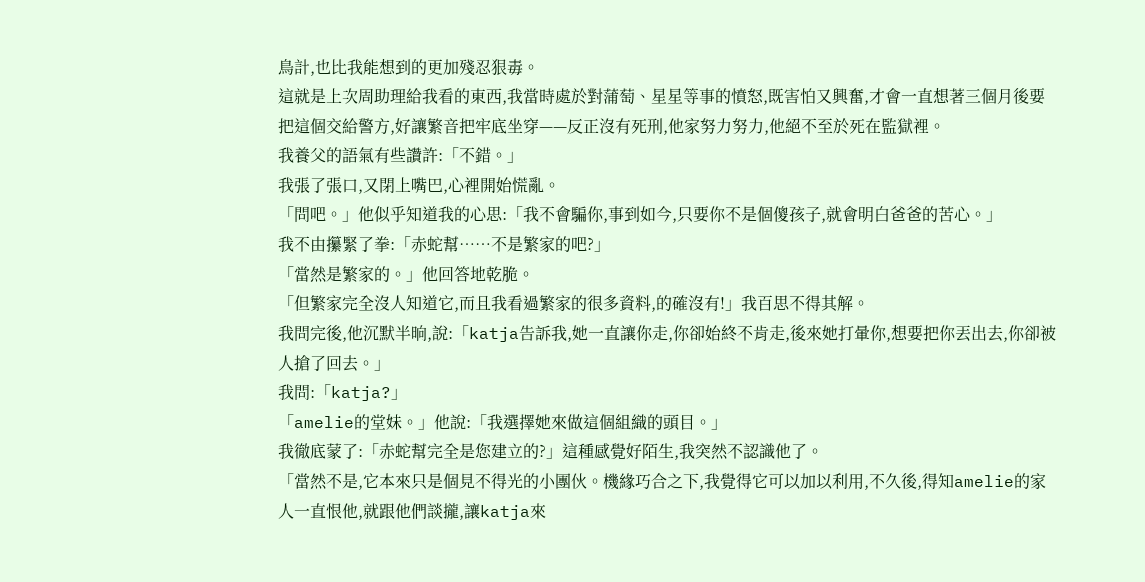鳥計,也比我能想到的更加殘忍狠毒。
這就是上次周助理給我看的東西,我當時處於對蒲萄、星星等事的憤怒,既害怕又興奮,才會一直想著三個月後要把這個交給警方,好讓繁音把牢底坐穿——反正沒有死刑,他家努力努力,他絕不至於死在監獄裡。
我養父的語氣有些讚許:「不錯。」
我張了張口,又閉上嘴巴,心裡開始慌亂。
「問吧。」他似乎知道我的心思:「我不會騙你,事到如今,只要你不是個傻孩子,就會明白爸爸的苦心。」
我不由攥緊了拳:「赤蛇幫……不是繁家的吧?」
「當然是繁家的。」他回答地乾脆。
「但繁家完全沒人知道它,而且我看過繁家的很多資料,的確沒有!」我百思不得其解。
我問完後,他沉默半晌,說:「katja告訴我,她一直讓你走,你卻始終不肯走,後來她打暈你,想要把你丟出去,你卻被人搶了回去。」
我問:「katja?」
「amelie的堂妹。」他說:「我選擇她來做這個組織的頭目。」
我徹底蒙了:「赤蛇幫完全是您建立的?」這種感覺好陌生,我突然不認識他了。
「當然不是,它本來只是個見不得光的小團伙。機緣巧合之下,我覺得它可以加以利用,不久後,得知amelie的家人一直恨他,就跟他們談攏,讓katja來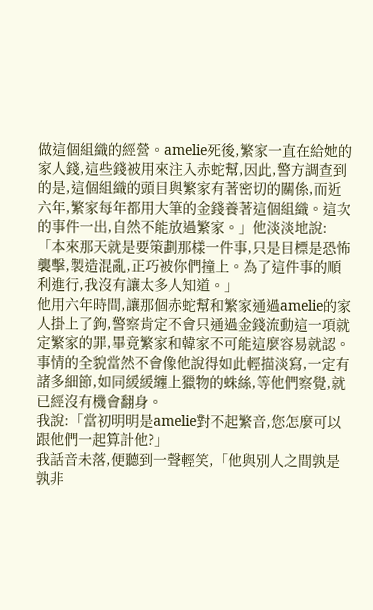做這個組織的經營。amelie死後,繁家一直在給她的家人錢,這些錢被用來注入赤蛇幫,因此,警方調查到的是,這個組織的頭目與繁家有著密切的關係,而近六年,繁家每年都用大筆的金錢養著這個組織。這次的事件一出,自然不能放過繁家。」他淡淡地說:「本來那天就是要策劃那樣一件事,只是目標是恐怖襲擊,製造混亂,正巧被你們撞上。為了這件事的順利進行,我沒有讓太多人知道。」
他用六年時間,讓那個赤蛇幫和繁家通過amelie的家人掛上了鉤,警察肯定不會只通過金錢流動這一項就定繁家的罪,畢竟繁家和韓家不可能這麼容易就認。事情的全貌當然不會像他說得如此輕描淡寫,一定有諸多細節,如同緩緩纏上獵物的蛛絲,等他們察覺,就已經沒有機會翻身。
我說:「當初明明是amelie對不起繁音,您怎麼可以跟他們一起算計他?」
我話音未落,便聽到一聲輕笑,「他與別人之間孰是孰非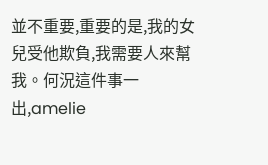並不重要,重要的是,我的女兒受他欺負,我需要人來幫我。何況這件事一出,amelie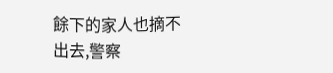餘下的家人也摘不出去,警察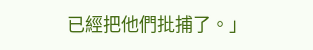已經把他們批捕了。」